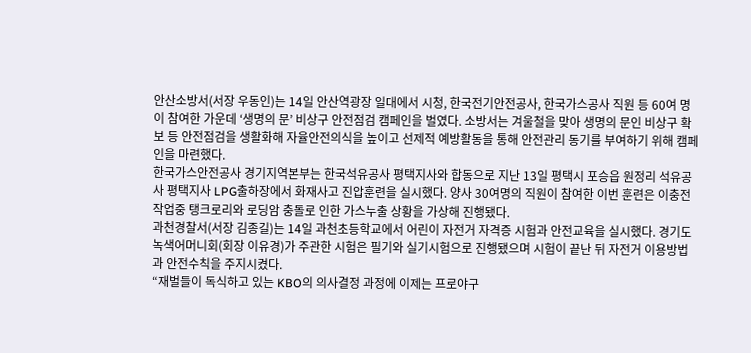안산소방서(서장 우동인)는 14일 안산역광장 일대에서 시청, 한국전기안전공사, 한국가스공사 직원 등 60여 명이 참여한 가운데 ‘생명의 문’ 비상구 안전점검 캠페인을 벌였다. 소방서는 겨울철을 맞아 생명의 문인 비상구 확보 등 안전점검을 생활화해 자율안전의식을 높이고 선제적 예방활동을 통해 안전관리 동기를 부여하기 위해 캠페인을 마련했다.
한국가스안전공사 경기지역본부는 한국석유공사 평택지사와 합동으로 지난 13일 평택시 포승읍 원정리 석유공사 평택지사 LPG출하장에서 화재사고 진압훈련을 실시했다. 양사 30여명의 직원이 참여한 이번 훈련은 이충전 작업중 탱크로리와 로딩암 충돌로 인한 가스누출 상황을 가상해 진행됐다.
과천경찰서(서장 김종길)는 14일 과천초등학교에서 어린이 자전거 자격증 시험과 안전교육을 실시했다. 경기도녹색어머니회(회장 이유경)가 주관한 시험은 필기와 실기시험으로 진행됐으며 시험이 끝난 뒤 자전거 이용방법과 안전수칙을 주지시켰다.
“재벌들이 독식하고 있는 KBO의 의사결정 과정에 이제는 프로야구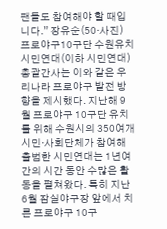팬들도 참여해야 할 때입니다.” 장유순(50·사진) 프로야구10구단 수원유치시민연대(이하 시민연대) 총괄간사는 이와 같은 우리나라 프로야구 발전 방향을 제시했다. 지난해 9월 프로야구 10구단 유치를 위해 수원시의 350여개 시민·사회단체가 참여해 출범한 시민연대는 1년여간의 시간 동안 수많은 활동을 펼쳐왔다. 특히 지난 6월 잠실야구장 앞에서 치른 프로야구 10구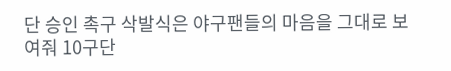단 승인 촉구 삭발식은 야구팬들의 마음을 그대로 보여줘 10구단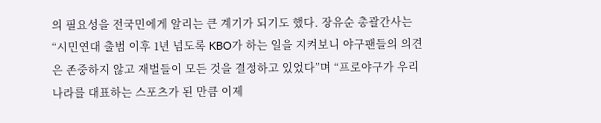의 필요성을 전국민에게 알리는 큰 계기가 되기도 했다. 장유순 총괄간사는 “시민연대 출범 이후 1년 넘도록 KBO가 하는 일을 지켜보니 야구팬들의 의견은 존중하지 않고 재벌들이 모든 것을 결정하고 있었다”며 “프로야구가 우리나라를 대표하는 스포츠가 된 만큼 이제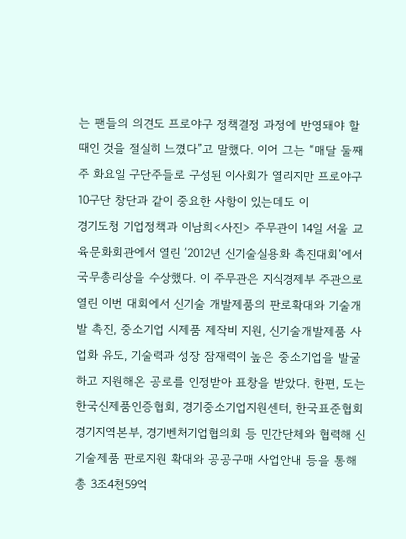는 팬들의 의견도 프로야구 정책결정 과정에 반영돼야 할 때인 것을 절실히 느꼈다”고 말했다. 이어 그는 “매달 둘째주 화요일 구단주들로 구성된 이사회가 열리지만 프로야구 10구단 창단과 같이 중요한 사항이 있는데도 이
경기도청 기업정책과 이남희<사진> 주무관이 14일 서울 교육문화회관에서 열린 ‘2012년 신기술실용화 촉진대회’에서 국무총리상을 수상했다. 이 주무관은 지식경제부 주관으로 열린 이번 대회에서 신기술 개발제품의 판로확대와 기술개발 촉진, 중소기업 시제품 제작비 지원, 신기술개발제품 사업화 유도, 기술력과 성장 잠재력이 높은 중소기업을 발굴하고 지원해온 공로를 인정받아 표창을 받았다. 한편, 도는 한국신제품인증협회, 경기중소기업지원센터, 한국표준협회 경기지역본부, 경기벤처기업협의회 등 민간단체와 협력해 신기술제품 판로지원 확대와 공공구매 사업안내 등을 통해 총 3조4천59억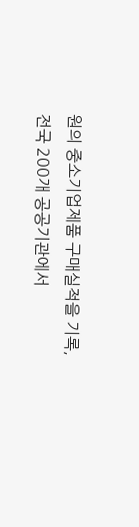원의 중소기업제품 구매실적을 기록, 전국 200개 공공기관에서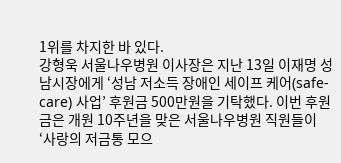1위를 차지한 바 있다.
강형욱 서울나우병원 이사장은 지난 13일 이재명 성남시장에게 ‘성남 저소득 장애인 세이프 케어(safe-care) 사업’ 후원금 500만원을 기탁했다. 이번 후원금은 개원 10주년을 맞은 서울나우병원 직원들이 ‘사랑의 저금통 모으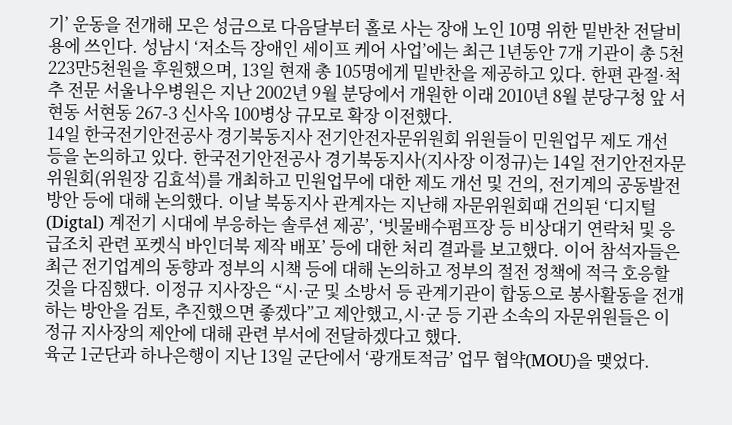기’ 운동을 전개해 모은 성금으로 다음달부터 홀로 사는 장애 노인 10명 위한 밑반찬 전달비용에 쓰인다. 성남시 ‘저소득 장애인 세이프 케어 사업’에는 최근 1년동안 7개 기관이 총 5천223만5천원을 후원했으며, 13일 현재 총 105명에게 밑반찬을 제공하고 있다. 한편 관절·척추 전문 서울나우병원은 지난 2002년 9월 분당에서 개원한 이래 2010년 8월 분당구청 앞 서현동 서현동 267-3 신사옥 100병상 규모로 확장 이전했다.
14일 한국전기안전공사 경기북동지사 전기안전자문위원회 위원들이 민원업무 제도 개선 등을 논의하고 있다. 한국전기안전공사 경기북동지사(지사장 이정규)는 14일 전기안전자문위원회(위원장 김효석)를 개최하고 민원업무에 대한 제도 개선 및 건의, 전기계의 공동발전 방안 등에 대해 논의했다. 이날 북동지사 관계자는 지난해 자문위원회때 건의된 ‘디지털(Digtal) 계전기 시대에 부응하는 솔루션 제공’, ‘빗물배수펌프장 등 비상대기 연락처 및 응급조치 관련 포켓식 바인더북 제작 배포’ 등에 대한 처리 결과를 보고했다. 이어 참석자들은 최근 전기업계의 동향과 정부의 시책 등에 대해 논의하고 정부의 절전 정책에 적극 호응할 것을 다짐했다. 이정규 지사장은 “시·군 및 소방서 등 관계기관이 합동으로 봉사활동을 전개하는 방안을 검토, 추진했으면 좋겠다”고 제안했고,시·군 등 기관 소속의 자문위원들은 이정규 지사장의 제안에 대해 관련 부서에 전달하겠다고 했다.
육군 1군단과 하나은행이 지난 13일 군단에서 ‘광개토적금’ 업무 협약(MOU)을 맺었다.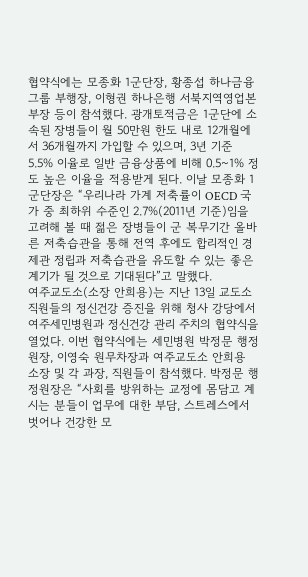협약식에는 모종화 1군단장, 황종섭 하나금융그룹 부행장, 이형권 하나은행 서북지역영업본부장 등이 참석했다. 광개토적금은 1군단에 소속된 장병들이 월 50만원 한도 내로 12개월에서 36개월까지 가입할 수 있으며, 3년 기준 5.5% 이율로 일반 금융상품에 비해 0.5~1% 정도 높은 이율을 적용받게 된다. 이날 모종화 1군단장은 “우리나라 가계 저축률이 OECD 국가 중 최하위 수준인 2.7%(2011년 기준)임을 고려해 볼 때 젊은 장병들이 군 복무기간 올바른 저축습관을 통해 전역 후에도 합리적인 경제관 정립과 저축습관을 유도할 수 있는 좋은 계기가 될 것으로 기대된다”고 말했다.
여주교도소(소장 안희용)는 지난 13일 교도소 직원들의 정신건강 증진을 위해 청사 강당에서 여주세민병원과 정신건강 관리 주치의 협약식을 열었다. 이번 협약식에는 세민병원 박정문 행정원장, 이영숙 원무차장과 여주교도소 안희용 소장 및 각 과장, 직원들이 참석했다. 박정문 행정원장은 “사회를 방위하는 교정에 몸담고 계시는 분들이 업무에 대한 부담, 스트레스에서 벗어나 건강한 모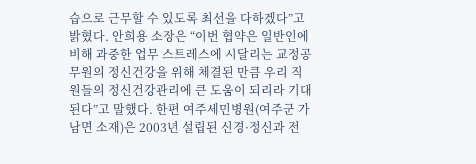습으로 근무할 수 있도록 최선을 다하겠다”고 밝혔다. 안희용 소장은 “이번 협약은 일반인에 비해 과중한 업무 스트레스에 시달리는 교정공무원의 정신건강을 위해 체결된 만큼 우리 직원들의 정신건강관리에 큰 도움이 되리라 기대된다”고 말했다. 한편 여주세민병원(여주군 가남면 소재)은 2003년 설립된 신경·정신과 전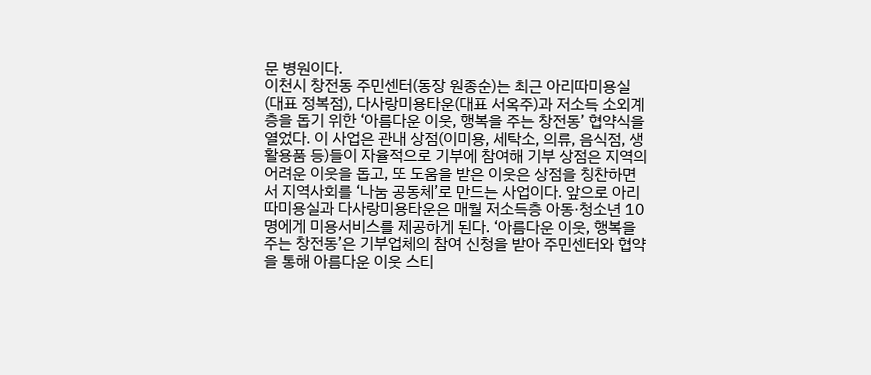문 병원이다.
이천시 창전동 주민센터(동장 원종순)는 최근 아리따미용실(대표 정복점), 다사랑미용타운(대표 서옥주)과 저소득 소외계층을 돕기 위한 ‘아름다운 이웃, 행복을 주는 창전동’ 협약식을 열었다. 이 사업은 관내 상점(이미용, 세탁소, 의류, 음식점, 생활용품 등)들이 자율적으로 기부에 참여해 기부 상점은 지역의 어려운 이웃을 돕고, 또 도움을 받은 이웃은 상점을 칭찬하면서 지역사회를 ‘나눔 공동체’로 만드는 사업이다. 앞으로 아리따미용실과 다사랑미용타운은 매월 저소득층 아동·청소년 10명에게 미용서비스를 제공하게 된다. ‘아름다운 이웃, 행복을 주는 창전동’은 기부업체의 참여 신청을 받아 주민센터와 협약을 통해 아름다운 이웃 스티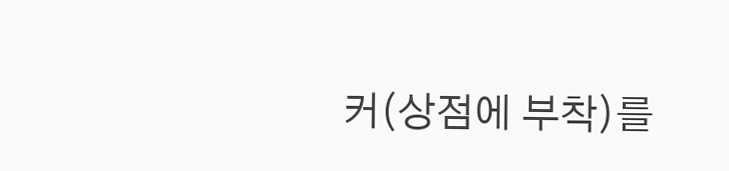커(상점에 부착)를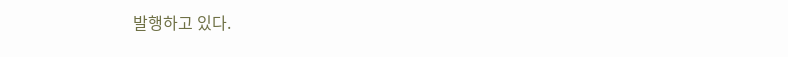발행하고 있다.